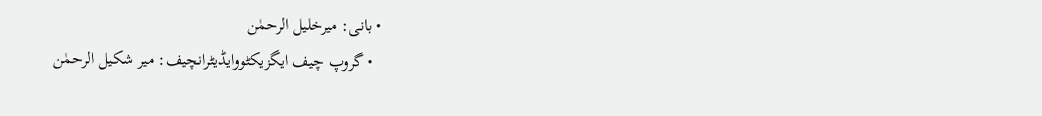• بانی: میرخلیل الرحمٰن
  • گروپ چیف ایگزیکٹووایڈیٹرانچیف: میر شکیل الرحمٰن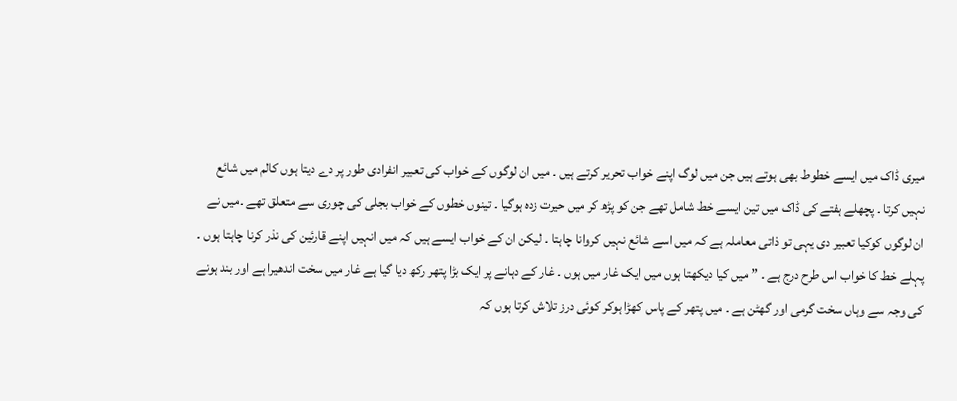میری ڈاک میں ایسے خطوط بھی ہوتے ہیں جن میں لوگ اپنے خواب تحریر کرتے ہیں ۔ میں ان لوگوں کے خواب کی تعبیر انفرادی طور پر دے دیتا ہوں کالم میں شائع نہیں کرتا ۔ پچھلے ہفتے کی ڈاک میں تین ایسے خط شامل تھے جن کو پڑھ کر میں حیرت زدہ ہوگیا ۔ تینوں خطوں کے خواب بجلی کی چوری سے متعلق تھے ۔میں نے ان لوگوں کوکیا تعبیر دی یہی تو ذاتی معاملہ ہے کہ میں اسے شائع نہیں کروانا چاہتا ۔ لیکن ان کے خواب ایسے ہیں کہ میں انہیں اپنے قارئین کی نذر کرنا چاہتا ہوں ۔
پہلے خط کا خواب اس طرح درج ہے ۔ ” میں کیا دیکھتا ہوں میں ایک غار میں ہوں ۔ غار کے دہانے پر ایک بڑا پتھر رکھ دیا گیا ہے غار میں سخت اندھیرا ہے اور بند ہونے کی وجہ سے وہاں سخت گرمی اور گھٹن ہے ۔ میں پتھر کے پاس کھڑا ہوکر کوئی درز تلاش کرتا ہوں کہ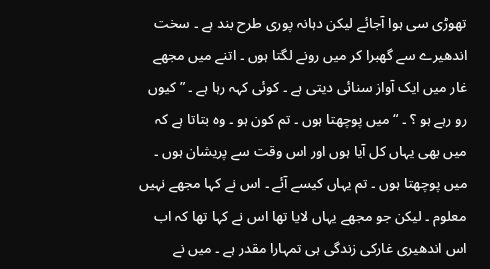تھوڑی سی ہوا آجائے لیکن دہانہ پوری طرح بند ہے ۔ سخت اندھیرے سے گھبرا کر میں رونے لگتا ہوں ۔ اتنے میں مجھے غار میں ایک آواز سنائی دیتی ہے ۔ کوئی کہہ رہا ہے ۔ ” کیوں رو رہے ہو ؟ ۔ “ میں پوچھتا ہوں ۔ تم کون ہو ۔ وہ بتاتا ہے کہ میں بھی یہاں کل آیا ہوں اور اس وقت سے پریشان ہوں ۔ میں پوچھتا ہوں ۔ تم یہاں کیسے آئے ۔ اس نے کہا مجھے نہیں معلوم ۔ لیکن جو مجھے یہاں لایا تھا اس نے کہا تھا کہ اب اس اندھیری غارکی زندگی ہی تمہارا مقدر ہے ۔ میں نے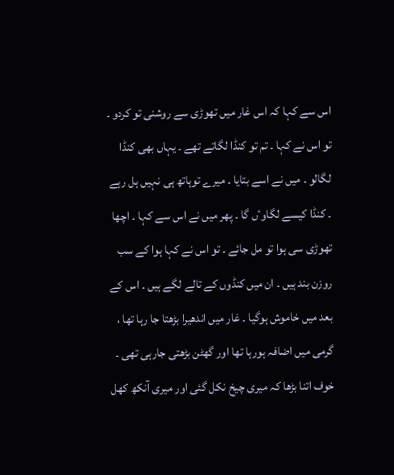اس سے کہا کہ اس غار میں تھوڑی سے روشنی تو کردو ۔ تو اس نے کہا ۔ تم تو کنڈا لگاتے تھے ۔ یہاں بھی کنڈا لگالو ۔ میں نے اسے بتایا ۔ میرے توہاتھ ہی نہیں ہل رہے ۔ کنڈا کیسے لگاوٴں گا ۔ پھر میں نے اس سے کہا ۔ اچھا تھوڑی سی ہوا تو مل جائے ۔ تو اس نے کہا ہوا کے سب روزن بند ہیں ۔ ان میں کنڈوں کے تالے لگے ہیں ۔ اس کے بعد میں خاموش ہوگیا ۔ غار میں اندھیرا بڑھتا جا رہا تھا ، گرمی میں اضافہ ہورہا تھا اور گھٹن بڑھتی جارہی تھی ۔ خوف اتنا بڑھا کہ میری چیخ نکل گئی اور میری آنکھ کھل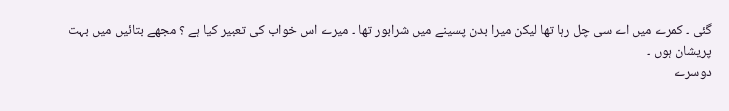گئی ۔ کمرے میں اے سی چل رہا تھا لیکن میرا بدن پسینے میں شرابور تھا ۔ میرے اس خواب کی تعبیر کیا ہے ؟ مجھے بتائیں میں بہت پریشان ہوں ۔
دوسرے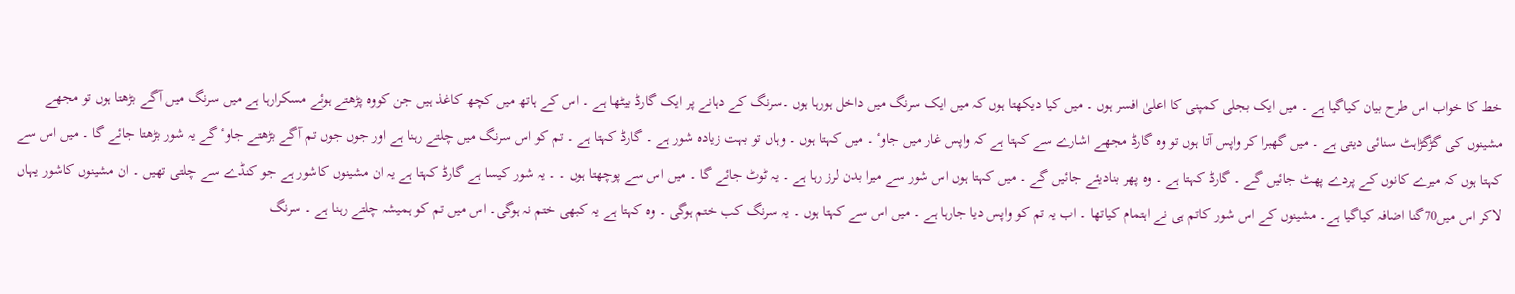خط کا خواب اس طرح بیان کیاگیا ہے ۔ میں ایک بجلی کمپنی کا اعلیٰ افسر ہوں ۔ میں کیا دیکھتا ہوں کہ میں ایک سرنگ میں داخل ہورہا ہوں ۔سرنگ کے دہانے پر ایک گارڈ بیٹھا ہے ۔ اس کے ہاتھ میں کچھ کاغذ ہیں جن کووہ پڑھتے ہوئے مسکرارہا ہے میں سرنگ میں آگے بڑھتا ہوں تو مجھے مشینوں کی گڑگڑاہٹ سنائی دیتی ہے ۔ میں گھبرا کر واپس آتا ہوں تو وہ گارڈ مجھے اشارے سے کہتا ہے کہ واپس غار میں جاوٴ ۔ میں کہتا ہوں ۔ وہاں تو بہت زیادہ شور ہے ۔ گارڈ کہتا ہے ۔ تم کو اس سرنگ میں چلتے رہنا ہے اور جوں جوں تم آگے بڑھتے جاوٴ گے یہ شور بڑھتا جائے گا ۔ میں اس سے کہتا ہوں کہ میرے کانوں کے پردے پھٹ جائیں گے ۔ گارڈ کہتا ہے ۔ وہ پھر بنادیئے جائیں گے ۔ میں کہتا ہوں اس شور سے میرا بدن لرز رہا ہے ۔ یہ ٹوٹ جائے گا ۔ میں اس سے پوچھتا ہوں ۔ ۔ یہ شور کیسا ہے گارڈ کہتا ہے یہ ان مشینوں کاشور ہے جو کنڈے سے چلتی تھیں ۔ ان مشینوں کاشور یہاں لاکر اس میں70گنا اضافہ کیاگیا ہے۔ مشینوں کے اس شور کاتم ہی نے اہتمام کیاتھا ۔ اب یہ تم کو واپس دیا جارہا ہے ۔ میں اس سے کہتا ہوں ۔ یہ سرنگ کب ختم ہوگی ۔ وہ کہتا ہے یہ کبھی ختم نہ ہوگی۔ اس میں تم کو ہمیشہ چلتے رہنا ہے ۔ سرنگ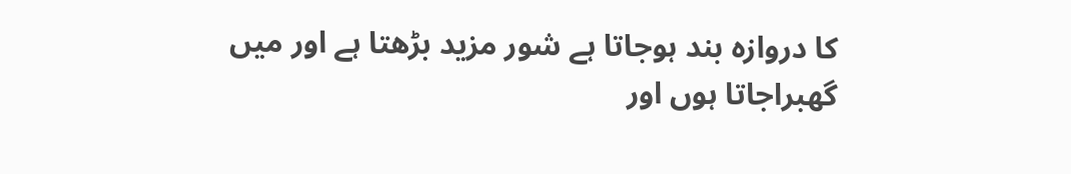کا دروازہ بند ہوجاتا ہے شور مزید بڑھتا ہے اور میں گھبراجاتا ہوں اور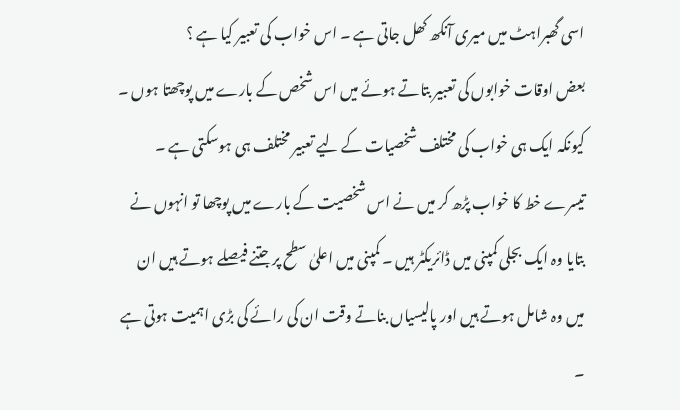اسی گھبراہٹ میں میری آنکھ کھل جاتی ہے ۔ اس خواب کی تعبیر کیا ہے ؟
بعض اوقات خوابوں کی تعبیر بتاتے ہوئے میں اس شخص کے بارے میں پوچھتا ہوں ۔ کیونکہ ایک ہی خواب کی مختلف شخصیات کے لیے تعبیر مختلف ہی ہوسکتی ہے ۔ تیسرے خط کا خواب پڑھ کر میں نے اس شخصیت کے بارے میں پوچھا تو انہوں نے بتایا وہ ایک بجلی کمپنی میں ڈائریکٹر ہیں ۔ کمپنی میں اعلیٰ سطح پر جتنے فیصلے ہوتے ہیں ان میں وہ شامل ہوتے ہیں اور پالیسیاں بناتے وقت ان کی رائے کی بڑی اہمیت ہوتی ہے ۔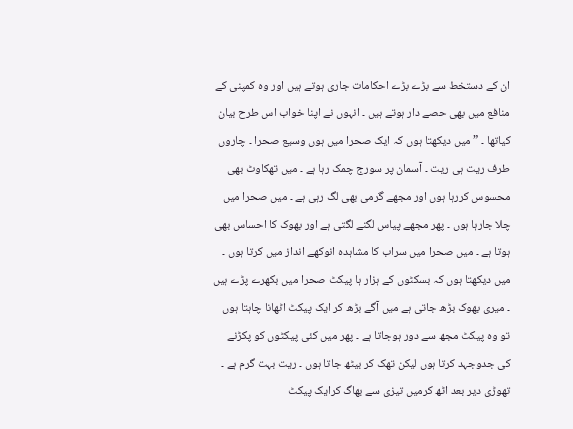ان کے دستخط سے بڑے بڑے احکامات جاری ہوتے ہیں اور وہ کمپنی کے منافع میں بھی حصے دار ہوتے ہیں ۔ انہوں نے اپنا خواب اس طرح بیان کیاتھا ۔ ” میں دیکھتا ہوں کہ ایک صحرا میں ہوں وسیع صحرا ۔ چاروں طرف ریت ہی ریت ۔ آسمان پر سورج چمک رہا ہے ۔ میں تھکاوٹ بھی محسوس کررہا ہوں اور مجھے گرمی بھی لگ رہی ہے ۔ میں صحرا میں چلا جارہا ہوں ۔ پھر مجھے پیاس لگنے لگتی ہے اور بھوک کا احساس بھی ہوتا ہے ۔ میں صحرا میں سراب کا مشاہدہ انوکھے انداز میں کرتا ہوں ۔ میں دیکھتا ہوں کہ بسکٹوں کے ہزار ہا پیکٹ صحرا میں بکھرے پڑے ہیں ۔ میری بھوک بڑھ جاتی ہے میں آگے بڑھ کر ایک پیکٹ اٹھانا چاہتا ہوں تو وہ پیکٹ مجھ سے دور ہوجاتا ہے ۔ پھر میں کئی پیکٹوں کو پکڑنے کی جدوجہد کرتا ہوں لیکن تھک کر بیٹھ جاتا ہوں ۔ ریت بہت گرم ہے ۔ تھوڑی دیر بعد اٹھ کرمیں تیزی سے بھاگ کرایک پیکٹ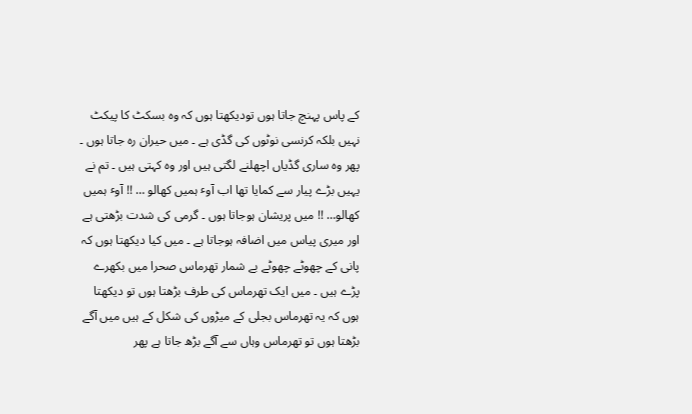کے پاس پہنچ جاتا ہوں تودیکھتا ہوں کہ وہ بسکٹ کا پیکٹ نہیں بلکہ کرنسی نوٹوں کی گڈی ہے ۔ میں حیران رہ جاتا ہوں ۔ پھر وہ ساری گڈیاں اچھلنے لگتی ہیں اور وہ کہتی ہیں ۔ تم نے یہیں بڑے پیار سے کمایا تھا اب آوٴ ہمیں کھالو … !! آوٴ ہمیں کھالو… !! میں پریشان ہوجاتا ہوں ۔ گرمی کی شدت بڑھتی ہے اور میری پیاس میں اضافہ ہوجاتا ہے ۔ میں کیا دیکھتا ہوں کہ پانی کے چھوٹے چھوٹے بے شمار تھرماس صحرا میں بکھرے پڑے ہیں ۔ میں ایک تھرماس کی طرف بڑھتا ہوں تو دیکھتا ہوں کہ یہ تھرماس بجلی کے میڑوں کی شکل کے ہیں میں آگے بڑھتا ہوں تو تھرماس وہاں سے آگے بڑھ جاتا ہے پھر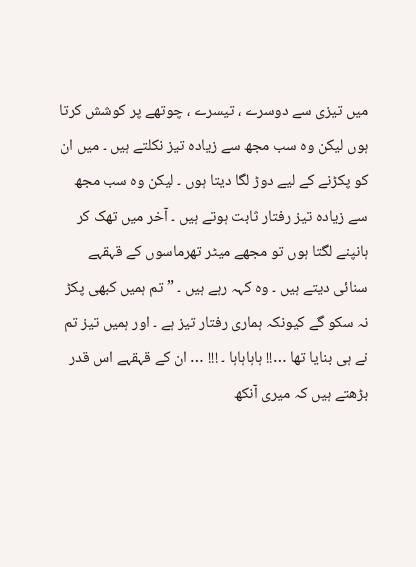میں تیزی سے دوسرے ، تیسرے ، چوتھے پر کوشش کرتا ہوں لیکن وہ سب مجھ سے زیادہ تیز نکلتے ہیں ۔ میں ان کو پکڑنے کے لیے دوڑ لگا دیتا ہوں ۔ لیکن وہ سب مجھ سے زیادہ تیز رفتار ثابت ہوتے ہیں ۔ آخر میں تھک کر ہانپنے لگتا ہوں تو مجھے میٹر تھرماسوں کے قہقہے سنائی دیتے ہیں ۔ وہ کہہ رہے ہیں ۔ ” تم ہمیں کبھی پکڑ نہ سکو گے کیونکہ ہماری رفتار تیز ہے ۔ اور ہمیں تیز تم نے ہی بنایا تھا …!! ہاہاہاہا ۔ !!! … ان کے قہقہے اس قدر بڑھتے ہیں کہ میری آنکھ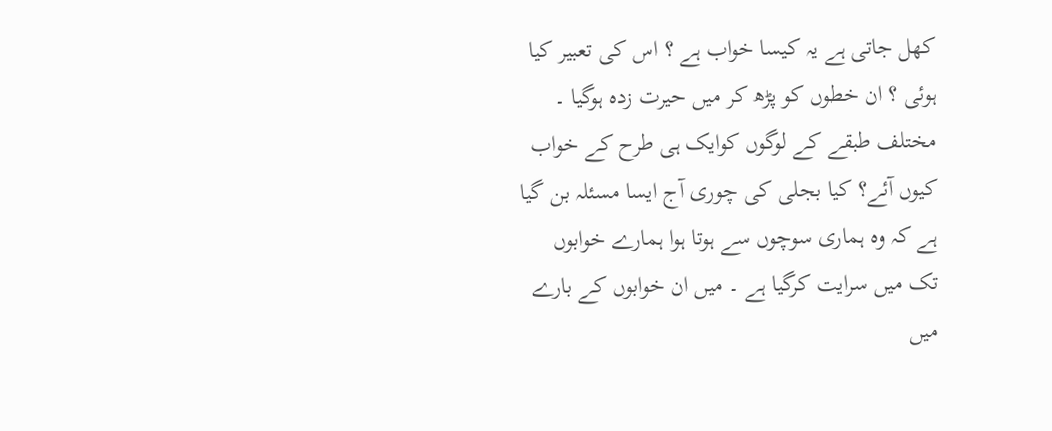کھل جاتی ہے یہ کیسا خواب ہے ؟ اس کی تعبیر کیا ہوئی ؟ ان خطوں کو پڑھ کر میں حیرت زدہ ہوگیا ۔ مختلف طبقے کے لوگوں کوایک ہی طرح کے خواب کیوں آئے؟ کیا بجلی کی چوری آج ایسا مسئلہ بن گیا ہے کہ وہ ہماری سوچوں سے ہوتا ہوا ہمارے خوابوں تک میں سرایت کرگیا ہے ۔ میں ان خوابوں کے بارے میں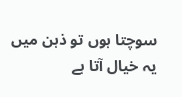سوچتا ہوں تو ذہن میں یہ خیال آتا ہے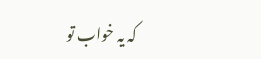کہ یہ خواب تو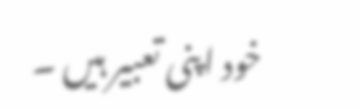خود اپنی تعبیر ہیں ۔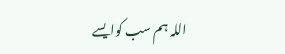اللہ ہم سب کوایسے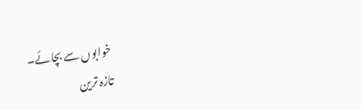خوابوں سے بچائے۔
تازہ ترین